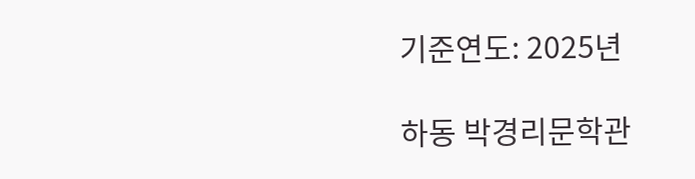기준연도: 2025년

하동 박경리문학관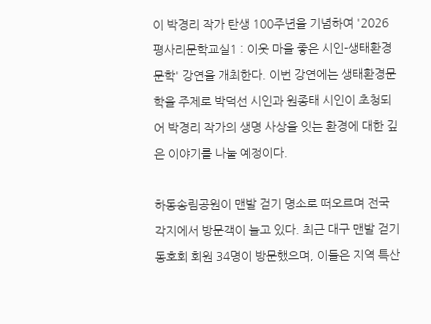이 박경리 작가 탄생 100주년을 기념하여 '2026 평사리문학교실1 : 이웃 마을 좋은 시인-생태환경문학' 강연을 개최한다. 이번 강연에는 생태환경문학을 주제로 박덕선 시인과 원종태 시인이 초청되어 박경리 작가의 생명 사상을 잇는 환경에 대한 깊은 이야기를 나눌 예정이다.

하동송림공원이 맨발 걷기 명소로 떠오르며 전국 각지에서 방문객이 늘고 있다. 최근 대구 맨발 걷기 동호회 회원 34명이 방문했으며, 이들은 지역 특산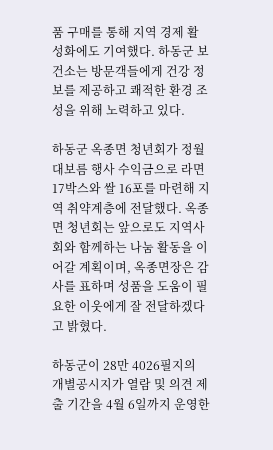품 구매를 통해 지역 경제 활성화에도 기여했다. 하동군 보건소는 방문객들에게 건강 정보를 제공하고 쾌적한 환경 조성을 위해 노력하고 있다.

하동군 옥종면 청년회가 정월대보름 행사 수익금으로 라면 17박스와 쌀 16포를 마련해 지역 취약계층에 전달했다. 옥종면 청년회는 앞으로도 지역사회와 함께하는 나눔 활동을 이어갈 계획이며, 옥종면장은 감사를 표하며 성품을 도움이 필요한 이웃에게 잘 전달하겠다고 밝혔다.

하동군이 28만 4026필지의 개별공시지가 열람 및 의견 제출 기간을 4월 6일까지 운영한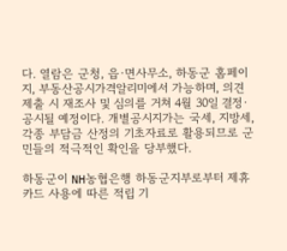다. 열람은 군청, 읍·면사무소, 하동군 홈페이지, 부동산공시가격알리미에서 가능하며, 의견 제출 시 재조사 및 심의를 거쳐 4월 30일 결정·공시될 예정이다. 개별공시지가는 국세, 지방세, 각종 부담금 산정의 기초자료로 활용되므로 군민들의 적극적인 확인을 당부했다.

하동군이 NH농협은행 하동군지부로부터 제휴카드 사용에 따른 적립 기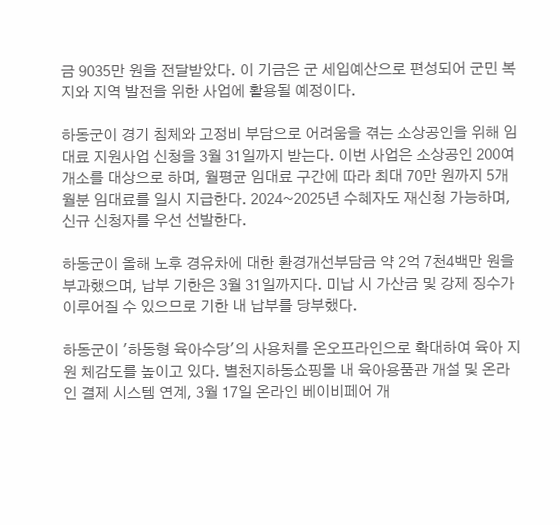금 9035만 원을 전달받았다. 이 기금은 군 세입예산으로 편성되어 군민 복지와 지역 발전을 위한 사업에 활용될 예정이다.

하동군이 경기 침체와 고정비 부담으로 어려움을 겪는 소상공인을 위해 임대료 지원사업 신청을 3월 31일까지 받는다. 이번 사업은 소상공인 200여 개소를 대상으로 하며, 월평균 임대료 구간에 따라 최대 70만 원까지 5개월분 임대료를 일시 지급한다. 2024~2025년 수혜자도 재신청 가능하며, 신규 신청자를 우선 선발한다.

하동군이 올해 노후 경유차에 대한 환경개선부담금 약 2억 7천4백만 원을 부과했으며, 납부 기한은 3월 31일까지다. 미납 시 가산금 및 강제 징수가 이루어질 수 있으므로 기한 내 납부를 당부했다.

하동군이 '하동형 육아수당'의 사용처를 온오프라인으로 확대하여 육아 지원 체감도를 높이고 있다. 별천지하동쇼핑몰 내 육아용품관 개설 및 온라인 결제 시스템 연계, 3월 17일 온라인 베이비페어 개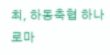최, 하동축협 하나로마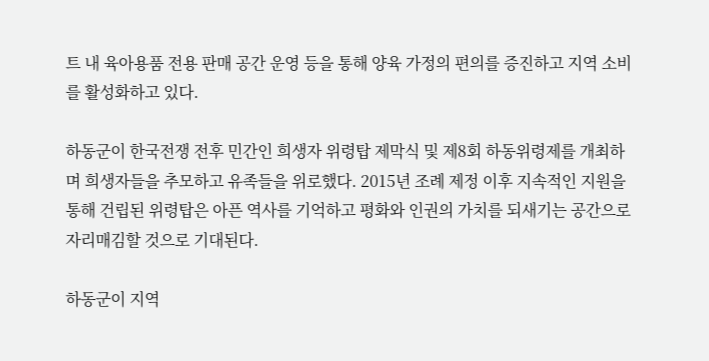트 내 육아용품 전용 판매 공간 운영 등을 통해 양육 가정의 편의를 증진하고 지역 소비를 활성화하고 있다.

하동군이 한국전쟁 전후 민간인 희생자 위령탑 제막식 및 제8회 하동위령제를 개최하며 희생자들을 추모하고 유족들을 위로했다. 2015년 조례 제정 이후 지속적인 지원을 통해 건립된 위령탑은 아픈 역사를 기억하고 평화와 인권의 가치를 되새기는 공간으로 자리매김할 것으로 기대된다.

하동군이 지역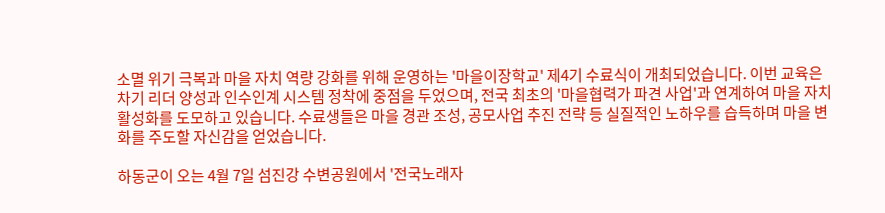소멸 위기 극복과 마을 자치 역량 강화를 위해 운영하는 '마을이장학교' 제4기 수료식이 개최되었습니다. 이번 교육은 차기 리더 양성과 인수인계 시스템 정착에 중점을 두었으며, 전국 최초의 '마을협력가 파견 사업'과 연계하여 마을 자치 활성화를 도모하고 있습니다. 수료생들은 마을 경관 조성, 공모사업 추진 전략 등 실질적인 노하우를 습득하며 마을 변화를 주도할 자신감을 얻었습니다.

하동군이 오는 4월 7일 섬진강 수변공원에서 '전국노래자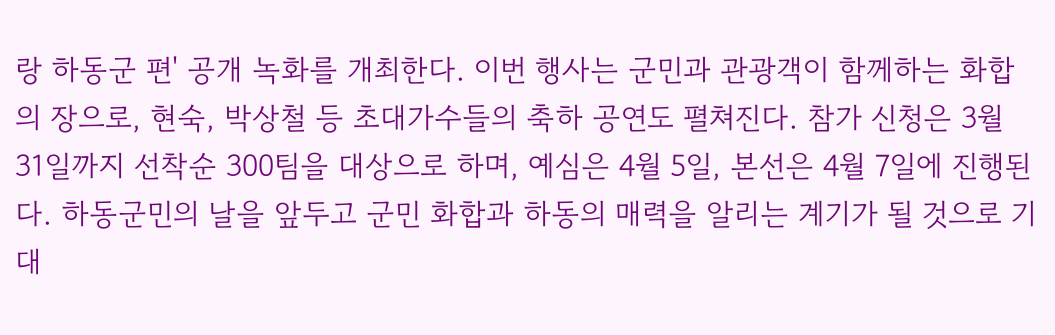랑 하동군 편' 공개 녹화를 개최한다. 이번 행사는 군민과 관광객이 함께하는 화합의 장으로, 현숙, 박상철 등 초대가수들의 축하 공연도 펼쳐진다. 참가 신청은 3월 31일까지 선착순 300팀을 대상으로 하며, 예심은 4월 5일, 본선은 4월 7일에 진행된다. 하동군민의 날을 앞두고 군민 화합과 하동의 매력을 알리는 계기가 될 것으로 기대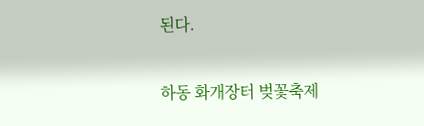된다.

하동 화개장터 벚꽃축제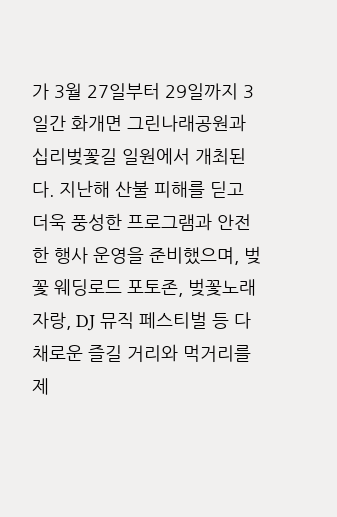가 3월 27일부터 29일까지 3일간 화개면 그린나래공원과 십리벚꽃길 일원에서 개최된다. 지난해 산불 피해를 딛고 더욱 풍성한 프로그램과 안전한 행사 운영을 준비했으며, 벚꽃 웨딩로드 포토존, 벚꽃노래자랑, DJ 뮤직 페스티벌 등 다채로운 즐길 거리와 먹거리를 제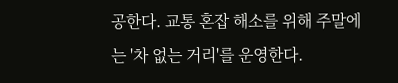공한다. 교통 혼잡 해소를 위해 주말에는 '차 없는 거리'를 운영한다.